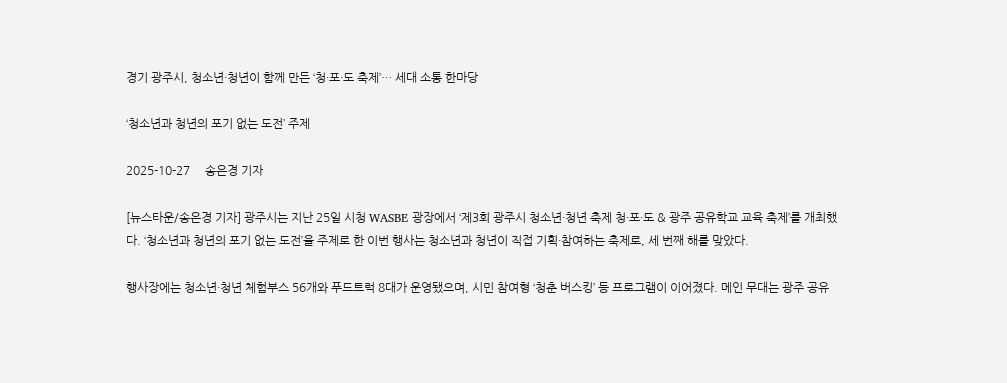경기 광주시, 청소년·청년이 함께 만든 ‘청·포·도 축제’… 세대 소통 한마당

‘청소년과 청년의 포기 없는 도전’ 주제

2025-10-27     송은경 기자

[뉴스타운/송은경 기자] 광주시는 지난 25일 시청 WASBE 광장에서 ‘제3회 광주시 청소년·청년 축제 청·포·도 & 광주 공유학교 교육 축제’를 개최했다. ‘청소년과 청년의 포기 없는 도전’을 주제로 한 이번 행사는 청소년과 청년이 직접 기획·참여하는 축제로, 세 번째 해를 맞았다.

행사장에는 청소년·청년 체험부스 56개와 푸드트럭 8대가 운영됐으며, 시민 참여형 ‘청춘 버스킹’ 등 프로그램이 이어졌다. 메인 무대는 광주 공유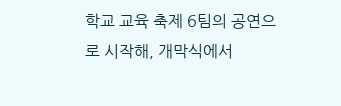학교 교육 축제 6팀의 공연으로 시작해, 개막식에서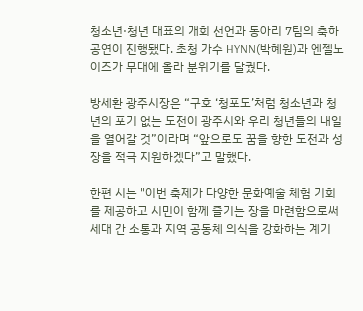청소년·청년 대표의 개회 선언과 동아리 7팀의 축하 공연이 진행됐다. 초청 가수 HYNN(박혜원)과 엔젤노이즈가 무대에 올라 분위기를 달궜다.

방세환 광주시장은 “구호 ‘청포도’처럼 청소년과 청년의 포기 없는 도전이 광주시와 우리 청년들의 내일을 열어갈 것”이라며 “앞으로도 꿈을 향한 도전과 성장을 적극 지원하겠다”고 말했다.

한편 시는 "이번 축제가 다양한 문화예술 체험 기회를 제공하고 시민이 함께 즐기는 장을 마련함으로써 세대 간 소통과 지역 공동체 의식을 강화하는 계기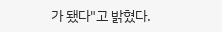가 됐다"고 밝혔다.